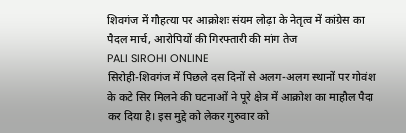शिवगंज में गौहत्या पर आक्रोशः संयम लोढ़ा के नेतृत्व में कांग्रेस का पैदल मार्च, आरोपियों की गिरफ्तारी की मांग तेज
PALI SIROHI ONLINE
सिरोही-शिवगंज में पिछले दस दिनों से अलग-अलग स्थानों पर गोवंश के कटे सिर मिलने की घटनाओं ने पूरे क्षेत्र में आक्रोश का माहौल पैदा कर दिया है। इस मुद्दे को लेकर गुरुवार को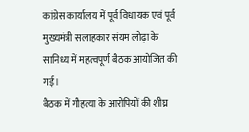कांग्रेस कार्यालय में पूर्व विधायक एवं पूर्व मुख्यमंत्री सलाहकार संयम लोढ़ा के सानिध्य में महत्वपूर्ण बैठक आयोजित की गई।
बैठक में गौहत्या के आरोपियों की शीघ्र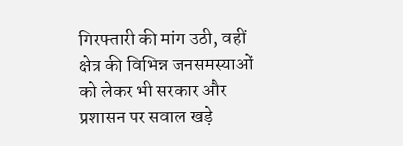गिरफ्तारी की मांग उठी, वहीं क्षेत्र की विभिन्न जनसमस्याओं को लेकर भी सरकार और प्रशासन पर सवाल खड़े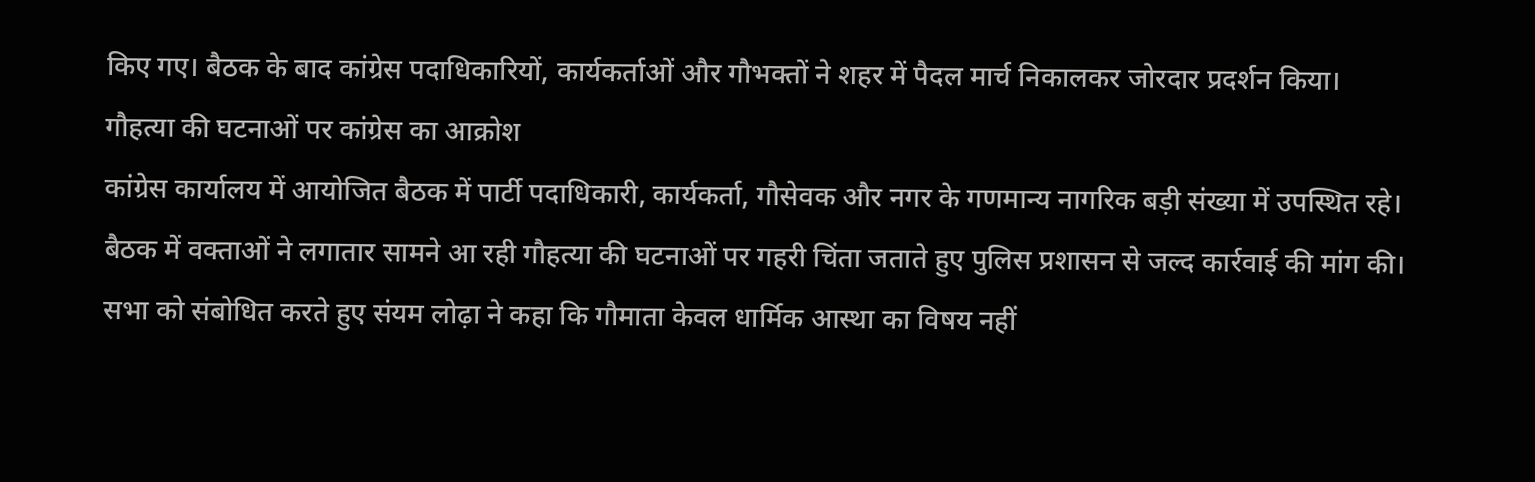किए गए। बैठक के बाद कांग्रेस पदाधिकारियों, कार्यकर्ताओं और गौभक्तों ने शहर में पैदल मार्च निकालकर जोरदार प्रदर्शन किया।
गौहत्या की घटनाओं पर कांग्रेस का आक्रोश
कांग्रेस कार्यालय में आयोजित बैठक में पार्टी पदाधिकारी, कार्यकर्ता, गौसेवक और नगर के गणमान्य नागरिक बड़ी संख्या में उपस्थित रहे। बैठक में वक्ताओं ने लगातार सामने आ रही गौहत्या की घटनाओं पर गहरी चिंता जताते हुए पुलिस प्रशासन से जल्द कार्रवाई की मांग की।
सभा को संबोधित करते हुए संयम लोढ़ा ने कहा कि गौमाता केवल धार्मिक आस्था का विषय नहीं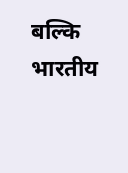बल्कि भारतीय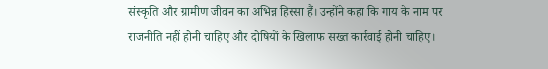संस्कृति और ग्रामीण जीवन का अभिन्न हिस्सा हैं। उन्होंने कहा कि गाय के नाम पर राजनीति नहीं होनी चाहिए और दोषियों के खिलाफ सख्त कार्रवाई होनी चाहिए।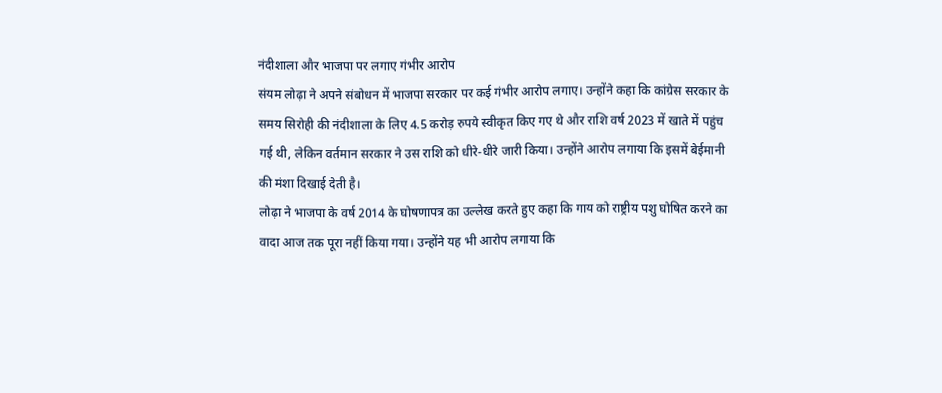नंदीशाला और भाजपा पर लगाए गंभीर आरोप
संयम लोढ़ा ने अपने संबोधन में भाजपा सरकार पर कई गंभीर आरोप लगाए। उन्होंने कहा कि कांग्रेस सरकार के समय सिरोही की नंदीशाला के लिए 4.5 करोड़ रुपये स्वीकृत किए गए थे और राशि वर्ष 2023 में खाते में पहुंच गई थी, लेकिन वर्तमान सरकार ने उस राशि को धीरे-धीरे जारी किया। उन्होंने आरोप लगाया कि इसमें बेईमानी की मंशा दिखाई देती है।
लोढ़ा ने भाजपा के वर्ष 2014 के घोषणापत्र का उल्लेख करते हुए कहा कि गाय को राष्ट्रीय पशु घोषित करने का वादा आज तक पूरा नहीं किया गया। उन्होंने यह भी आरोप लगाया कि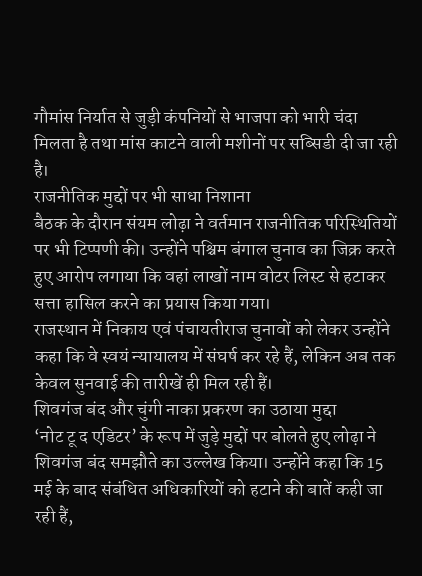गौमांस निर्यात से जुड़ी कंपनियों से भाजपा को भारी चंदा मिलता है तथा मांस काटने वाली मशीनों पर सब्सिडी दी जा रही है।
राजनीतिक मुद्दों पर भी साधा निशाना
बैठक के दौरान संयम लोढ़ा ने वर्तमान राजनीतिक परिस्थितियों पर भी टिप्पणी की। उन्होंने पश्चिम बंगाल चुनाव का जिक्र करते हुए आरोप लगाया कि वहां लाखों नाम वोटर लिस्ट से हटाकर सत्ता हासिल करने का प्रयास किया गया।
राजस्थान में निकाय एवं पंचायतीराज चुनावों को लेकर उन्होंने कहा कि वे स्वयं न्यायालय में संघर्ष कर रहे हैं, लेकिन अब तक केवल सुनवाई की तारीखें ही मिल रही हैं।
शिवगंज बंद और चुंगी नाका प्रकरण का उठाया मुद्दा
‘नोट टू द एडिटर’ के रूप में जुड़े मुद्दों पर बोलते हुए लोढ़ा ने शिवगंज बंद समझौते का उल्लेख किया। उन्होंने कहा कि 15 मई के बाद संबंधित अधिकारियों को हटाने की बातें कही जा रही हैं,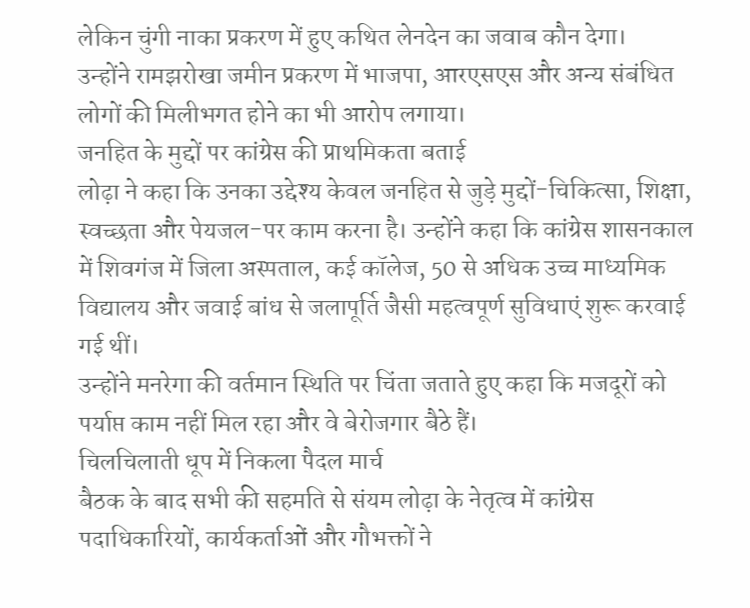लेकिन चुंगी नाका प्रकरण में हुए कथित लेनदेन का जवाब कौन देगा।
उन्होंने रामझरोखा जमीन प्रकरण में भाजपा, आरएसएस और अन्य संबंधित लोगों की मिलीभगत होने का भी आरोप लगाया।
जनहित के मुद्दों पर कांग्रेस की प्राथमिकता बताई
लोढ़ा ने कहा कि उनका उद्देश्य केवल जनहित से जुड़े मुद्दों-चिकित्सा, शिक्षा, स्वच्छता और पेयजल-पर काम करना है। उन्होंने कहा कि कांग्रेस शासनकाल में शिवगंज में जिला अस्पताल, कई कॉलेज, 50 से अधिक उच्च माध्यमिक विद्यालय और जवाई बांध से जलापूर्ति जैसी महत्वपूर्ण सुविधाएं शुरू करवाई गई थीं।
उन्होंने मनरेगा की वर्तमान स्थिति पर चिंता जताते हुए कहा कि मजदूरों को पर्याप्त काम नहीं मिल रहा और वे बेरोजगार बैठे हैं।
चिलचिलाती धूप में निकला पैदल मार्च
बैठक के बाद सभी की सहमति से संयम लोढ़ा के नेतृत्व में कांग्रेस पदाधिकारियों, कार्यकर्ताओं और गौभक्तों ने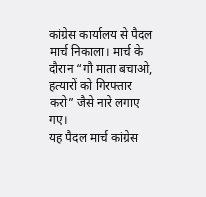कांग्रेस कार्यालय से पैदल मार्च निकाला। मार्च के दौरान “गौ माता बचाओ, हत्यारों को गिरफ्तार करो” जैसे नारे लगाए गए।
यह पैदल मार्च कांग्रेस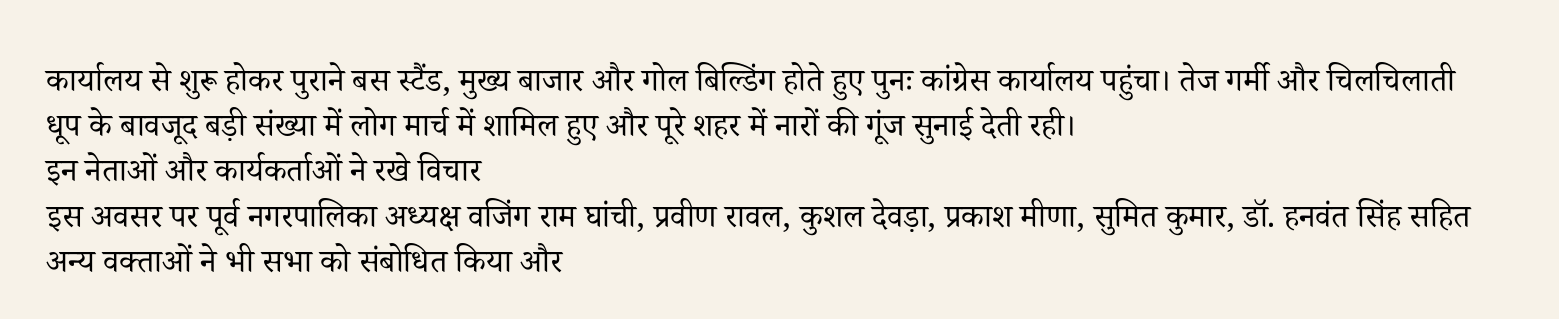कार्यालय से शुरू होकर पुराने बस स्टैंड, मुख्य बाजार और गोल बिल्डिंग होते हुए पुनः कांग्रेस कार्यालय पहुंचा। तेज गर्मी और चिलचिलाती धूप के बावजूद बड़ी संख्या में लोग मार्च में शामिल हुए और पूरे शहर में नारों की गूंज सुनाई देती रही।
इन नेताओं और कार्यकर्ताओं ने रखे विचार
इस अवसर पर पूर्व नगरपालिका अध्यक्ष वजिंग राम घांची, प्रवीण रावल, कुशल देवड़ा, प्रकाश मीणा, सुमित कुमार, डॉ. हनवंत सिंह सहित अन्य वक्ताओं ने भी सभा को संबोधित किया और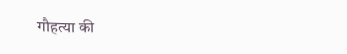गौहत्या की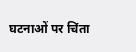घटनाओं पर चिंता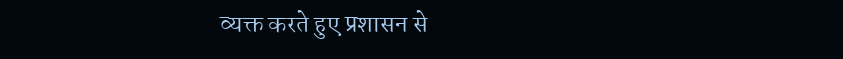व्यक्त करते हुए प्रशासन से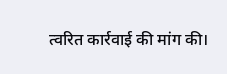त्वरित कार्रवाई की मांग की।